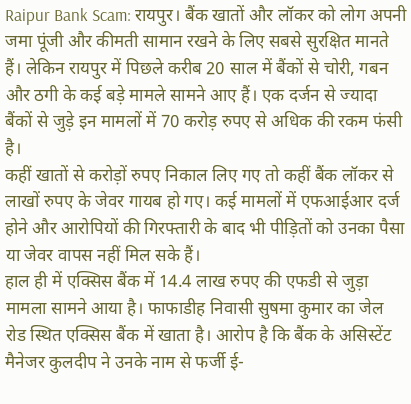Raipur Bank Scam: रायपुर। बैंक खातों और लॉकर को लोग अपनी जमा पूंजी और कीमती सामान रखने के लिए सबसे सुरक्षित मानते हैं। लेकिन रायपुर में पिछले करीब 20 साल में बैंकों से चोरी, गबन और ठगी के कई बड़े मामले सामने आए हैं। एक दर्जन से ज्यादा बैंकों से जुड़े इन मामलों में 70 करोड़ रुपए से अधिक की रकम फंसी है।
कहीं खातों से करोड़ों रुपए निकाल लिए गए तो कहीं बैंक लॉकर से लाखों रुपए के जेवर गायब हो गए। कई मामलों में एफआईआर दर्ज होने और आरोपियों की गिरफ्तारी के बाद भी पीड़ितों को उनका पैसा या जेवर वापस नहीं मिल सके हैं।
हाल ही में एक्सिस बैंक में 14.4 लाख रुपए की एफडी से जुड़ा मामला सामने आया है। फाफाडीह निवासी सुषमा कुमार का जेल रोड स्थित एक्सिस बैंक में खाता है। आरोप है कि बैंक के असिस्टेंट मैनेजर कुलदीप ने उनके नाम से फर्जी ई-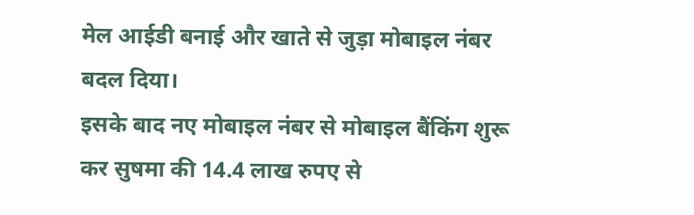मेल आईडी बनाई और खाते से जुड़ा मोबाइल नंबर बदल दिया।
इसके बाद नए मोबाइल नंबर से मोबाइल बैंकिंग शुरू कर सुषमा की 14.4 लाख रुपए से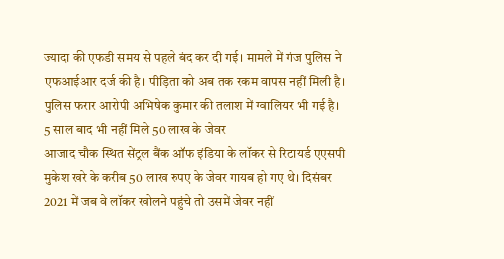ज्यादा की एफडी समय से पहले बंद कर दी गई। मामले में गंज पुलिस ने एफआईआर दर्ज की है। पीड़िता को अब तक रकम वापस नहीं मिली है। पुलिस फरार आरोपी अभिषेक कुमार की तलाश में ग्वालियर भी गई है।
5 साल बाद भी नहीं मिले 50 लाख के जेवर
आजाद चौक स्थित सेंट्रल बैंक ऑफ इंडिया के लॉकर से रिटायर्ड एएसपी मुकेश खरे के करीब 50 लाख रुपए के जेवर गायब हो गए थे। दिसंबर 2021 में जब वे लॉकर खोलने पहुंचे तो उसमें जेवर नहीं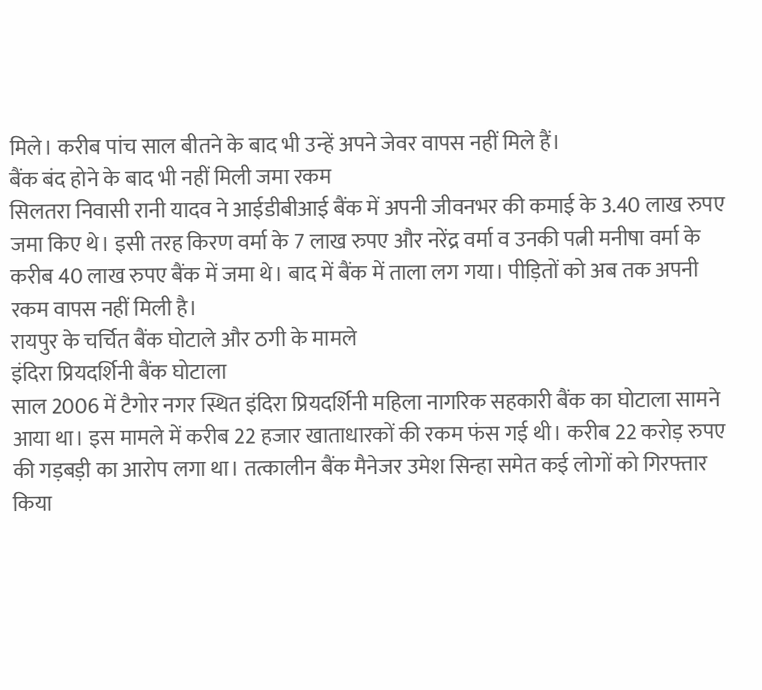मिले। करीब पांच साल बीतने के बाद भी उन्हें अपने जेवर वापस नहीं मिले हैं।
बैंक बंद होने के बाद भी नहीं मिली जमा रकम
सिलतरा निवासी रानी यादव ने आईडीबीआई बैंक में अपनी जीवनभर की कमाई के 3.40 लाख रुपए जमा किए थे। इसी तरह किरण वर्मा के 7 लाख रुपए और नरेंद्र वर्मा व उनकी पत्नी मनीषा वर्मा के करीब 40 लाख रुपए बैंक में जमा थे। बाद में बैंक में ताला लग गया। पीड़ितों को अब तक अपनी रकम वापस नहीं मिली है।
रायपुर के चर्चित बैंक घोटाले और ठगी के मामले
इंदिरा प्रियदर्शिनी बैंक घोटाला
साल 2006 में टैगोर नगर स्थित इंदिरा प्रियदर्शिनी महिला नागरिक सहकारी बैंक का घोटाला सामने आया था। इस मामले में करीब 22 हजार खाताधारकों की रकम फंस गई थी। करीब 22 करोड़ रुपए की गड़बड़ी का आरोप लगा था। तत्कालीन बैंक मैनेजर उमेश सिन्हा समेत कई लोगों को गिरफ्तार किया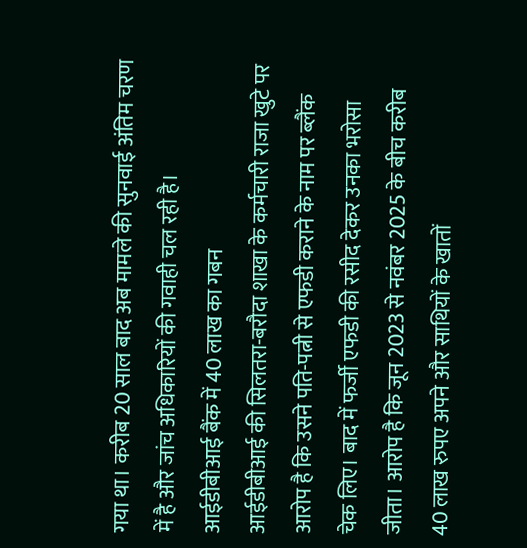गया था। करीब 20 साल बाद अब मामले की सुनवाई अंतिम चरण में है और जांच अधिकारियों की गवाही चल रही है।
आईडीबीआई बैंक में 40 लाख का गबन
आईडीबीआई की सिलतरा-बरौदा शाखा के कर्मचारी राजा खुटे पर आरोप है कि उसने पति-पत्नी से एफडी कराने के नाम पर ब्लैंक चेक लिए। बाद में फर्जी एफडी की रसीद देकर उनका भरोसा जीता। आरोप है कि जून 2023 से नवंबर 2025 के बीच करीब 40 लाख रुपए अपने और साथियों के खातों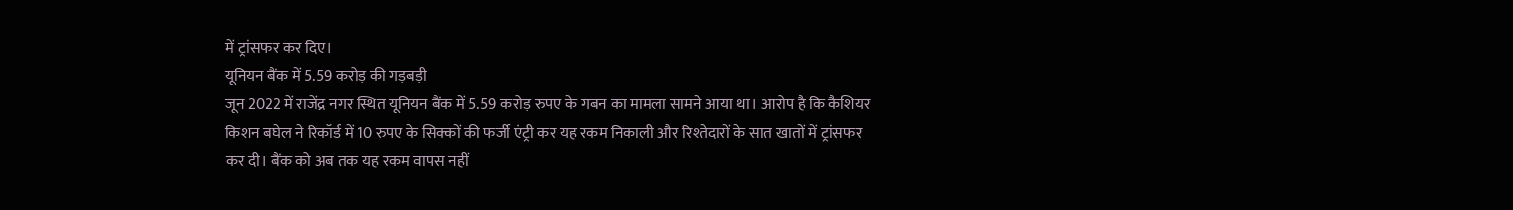में ट्रांसफर कर दिए।
यूनियन बैंक में 5.59 करोड़ की गड़बड़ी
जून 2022 में राजेंद्र नगर स्थित यूनियन बैंक में 5.59 करोड़ रुपए के गबन का मामला सामने आया था। आरोप है कि कैशियर किशन बघेल ने रिकॉर्ड में 10 रुपए के सिक्कों की फर्जी एंट्री कर यह रकम निकाली और रिश्तेदारों के सात खातों में ट्रांसफर कर दी। बैंक को अब तक यह रकम वापस नहीं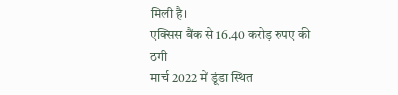मिली है।
एक्सिस बैंक से 16.40 करोड़ रुपए की ठगी
मार्च 2022 में डूंडा स्थित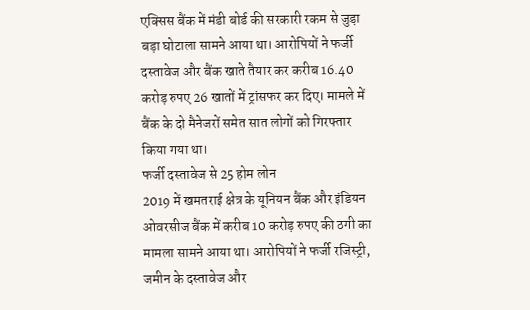एक्सिस बैंक में मंडी बोर्ड की सरकारी रकम से जुड़ा बड़ा घोटाला सामने आया था। आरोपियों ने फर्जी दस्तावेज और बैंक खाते तैयार कर करीब 16.40 करोड़ रुपए 26 खातों में ट्रांसफर कर दिए। मामले में बैंक के दो मैनेजरों समेत सात लोगों को गिरफ्तार किया गया था।
फर्जी दस्तावेज से 25 होम लोन
2019 में खमतराई क्षेत्र के यूनियन बैंक और इंडियन ओवरसीज बैंक में करीब 10 करोड़ रुपए की ठगी का मामला सामने आया था। आरोपियों ने फर्जी रजिस्ट्री, जमीन के दस्तावेज और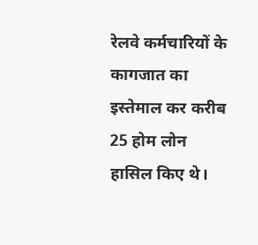रेलवे कर्मचारियों के कागजात का इस्तेमाल कर करीब 25 होम लोन हासिल किए थे।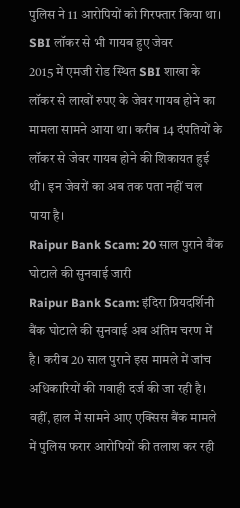पुलिस ने 11 आरोपियों को गिरफ्तार किया था।
SBI लॉकर से भी गायब हुए जेवर
2015 में एमजी रोड स्थित SBI शाखा के लॉकर से लाखों रुपए के जेवर गायब होने का मामला सामने आया था। करीब 14 दंपतियों के लॉकर से जेवर गायब होने की शिकायत हुई थी। इन जेवरों का अब तक पता नहीं चल पाया है।
Raipur Bank Scam: 20 साल पुराने बैंक घोटाले की सुनवाई जारी
Raipur Bank Scam: इंदिरा प्रियदर्शिनी बैंक घोटाले की सुनवाई अब अंतिम चरण में है। करीब 20 साल पुराने इस मामले में जांच अधिकारियों की गवाही दर्ज की जा रही है। वहीं, हाल में सामने आए एक्सिस बैंक मामले में पुलिस फरार आरोपियों की तलाश कर रही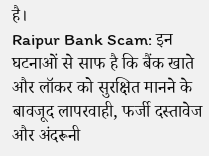है।
Raipur Bank Scam: इन घटनाओं से साफ है कि बैंक खाते और लॉकर को सुरक्षित मानने के बावजूद लापरवाही, फर्जी दस्तावेज और अंदरूनी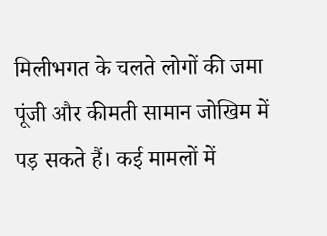मिलीभगत के चलते लोगों की जमा पूंजी और कीमती सामान जोखिम में पड़ सकते हैं। कई मामलों में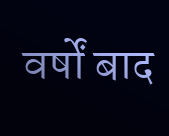वर्षों बाद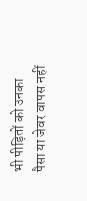भी पीड़ितों को उनका पैसा या जेवर वापस नहीं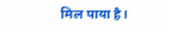मिल पाया है।